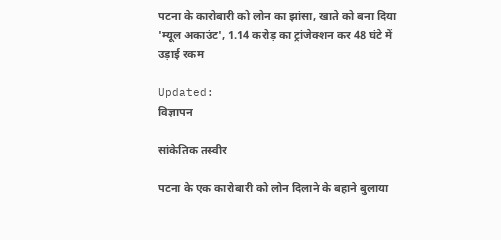पटना के कारोबारी को लोन का झांसा, खाते को बना दिया 'म्यूल अकाउंट', 1.14 करोड़ का ट्रांजेक्शन कर 48 घंटे में उड़ाई रकम

Updated:
विज्ञापन

सांकेतिक तस्वीर

पटना के एक कारोबारी को लोन दिलाने के बहाने बुलाया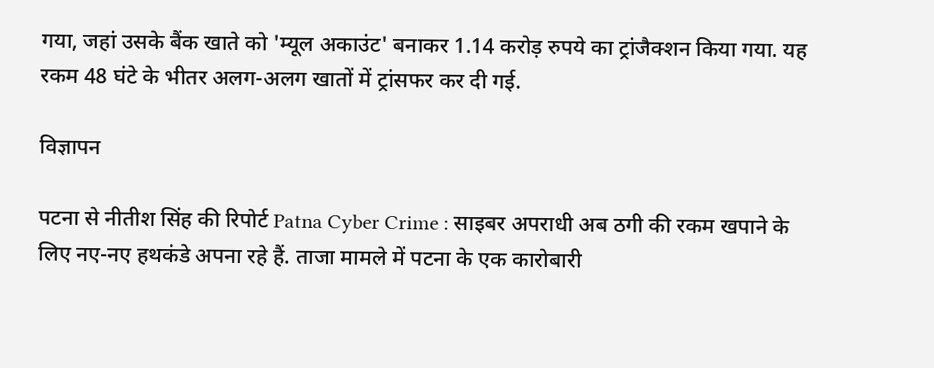गया, जहां उसके बैंक खाते को 'म्यूल अकाउंट' बनाकर 1.14 करोड़ रुपये का ट्रांजैक्शन किया गया. यह रकम 48 घंटे के भीतर अलग-अलग खातों में ट्रांसफर कर दी गई.

विज्ञापन

पटना से नीतीश सिंह की रिपोर्ट Patna Cyber Crime : साइबर अपराधी अब ठगी की रकम खपाने के लिए नए-नए हथकंडे अपना रहे हैं. ताजा मामले में पटना के एक कारोबारी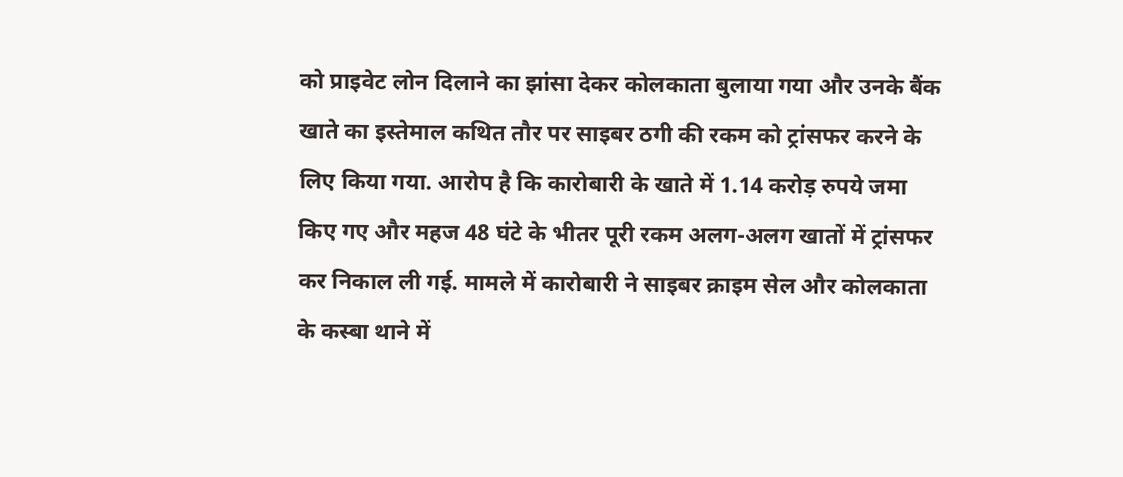को प्राइवेट लोन दिलाने का झांसा देकर कोलकाता बुलाया गया और उनके बैंक खाते का इस्तेमाल कथित तौर पर साइबर ठगी की रकम को ट्रांसफर करने के लिए किया गया. आरोप है कि कारोबारी के खाते में 1.14 करोड़ रुपये जमा किए गए और महज 48 घंटे के भीतर पूरी रकम अलग-अलग खातों में ट्रांसफर कर निकाल ली गई. मामले में कारोबारी ने साइबर क्राइम सेल और कोलकाता के कस्बा थाने में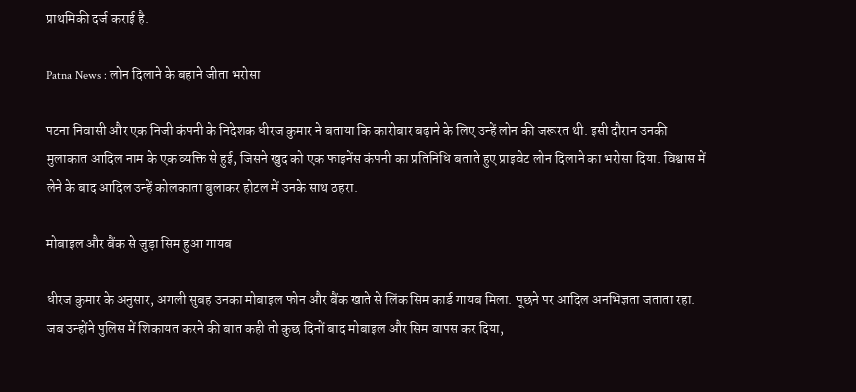प्राथमिकी दर्ज कराई है.

Patna News : लोन दिलाने के बहाने जीता भरोसा

पटना निवासी और एक निजी कंपनी के निदेशक धीरज कुमार ने बताया कि कारोबार बढ़ाने के लिए उन्हें लोन की जरूरत थी. इसी दौरान उनकी मुलाकात आदिल नाम के एक व्यक्ति से हुई, जिसने खुद को एक फाइनेंस कंपनी का प्रतिनिधि बताते हुए प्राइवेट लोन दिलाने का भरोसा दिया. विश्वास में लेने के बाद आदिल उन्हें कोलकाता बुलाकर होटल में उनके साथ ठहरा.

मोबाइल और बैंक से जुड़ा सिम हुआ गायब

धीरज कुमार के अनुसार, अगली सुबह उनका मोबाइल फोन और बैंक खाते से लिंक सिम कार्ड गायब मिला. पूछने पर आदिल अनभिज्ञता जताता रहा. जब उन्होंने पुलिस में शिकायत करने की बात कही तो कुछ दिनों बाद मोबाइल और सिम वापस कर दिया,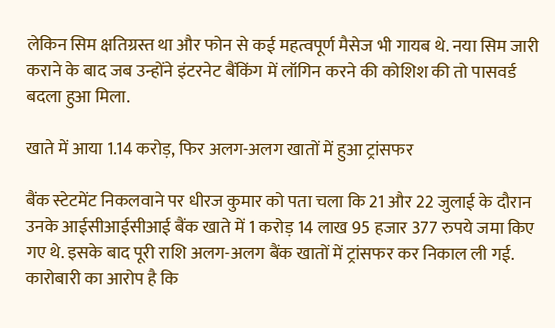लेकिन सिम क्षतिग्रस्त था और फोन से कई महत्वपूर्ण मैसेज भी गायब थे. नया सिम जारी कराने के बाद जब उन्होंने इंटरनेट बैंकिंग में लॉगिन करने की कोशिश की तो पासवर्ड बदला हुआ मिला.

खाते में आया 1.14 करोड़, फिर अलग-अलग खातों में हुआ ट्रांसफर

बैंक स्टेटमेंट निकलवाने पर धीरज कुमार को पता चला कि 21 और 22 जुलाई के दौरान उनके आईसीआईसीआई बैंक खाते में 1 करोड़ 14 लाख 95 हजार 377 रुपये जमा किए गए थे. इसके बाद पूरी राशि अलग-अलग बैंक खातों में ट्रांसफर कर निकाल ली गई. कारोबारी का आरोप है कि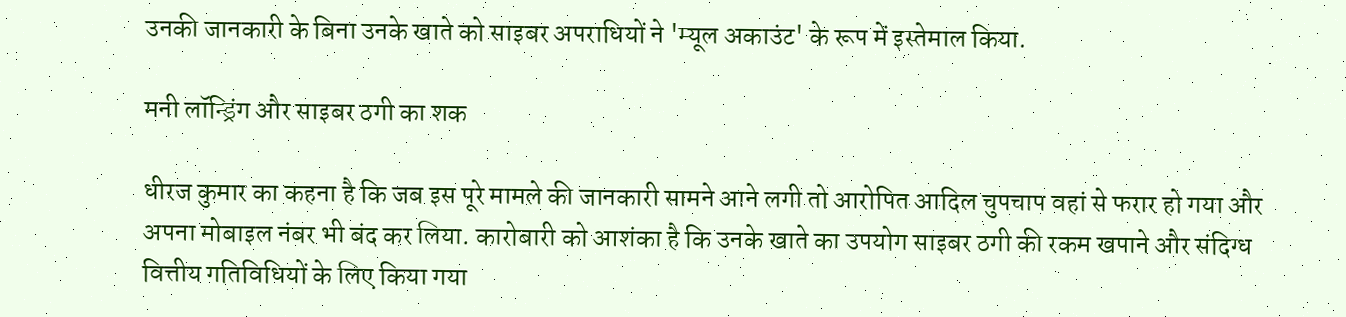उनकी जानकारी के बिना उनके खाते को साइबर अपराधियों ने 'म्यूल अकाउंट' के रूप में इस्तेमाल किया.

मनी लॉन्ड्रिंग और साइबर ठगी का शक

धीरज कुमार का कहना है कि जब इस पूरे मामले की जानकारी सामने आने लगी तो आरोपित आदिल चुपचाप वहां से फरार हो गया और अपना मोबाइल नंबर भी बंद कर लिया. कारोबारी को आशंका है कि उनके खाते का उपयोग साइबर ठगी की रकम खपाने और संदिग्ध वित्तीय गतिविधियों के लिए किया गया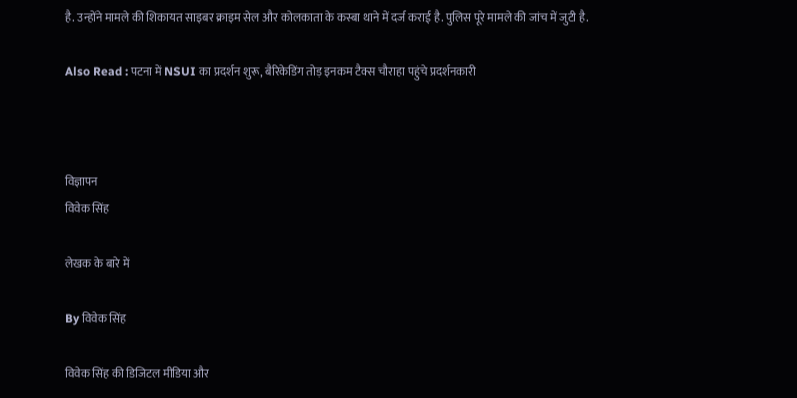है. उन्होंने मामले की शिकायत साइबर क्राइम सेल और कोलकाता के कस्बा थाने में दर्ज कराई है. पुलिस पूरे मामले की जांच में जुटी है.

Also Read : पटना में NSUI का प्रदर्शन शुरू, बैरिकेडिंग तोड़ इनकम टैक्स चौराहा पहुंचे प्रदर्शनकारी



विज्ञापन
विवेक सिंह

लेखक के बारे में

By विवेक सिंह

विवेक सिंह की डिजिटल मीडिया और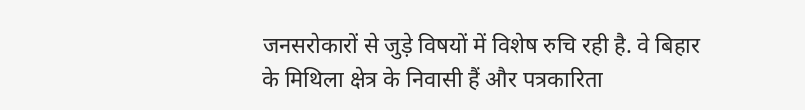जनसरोकारों से जुड़े विषयों में विशेष रुचि रही है. वे बिहार के मिथिला क्षेत्र के निवासी हैं और पत्रकारिता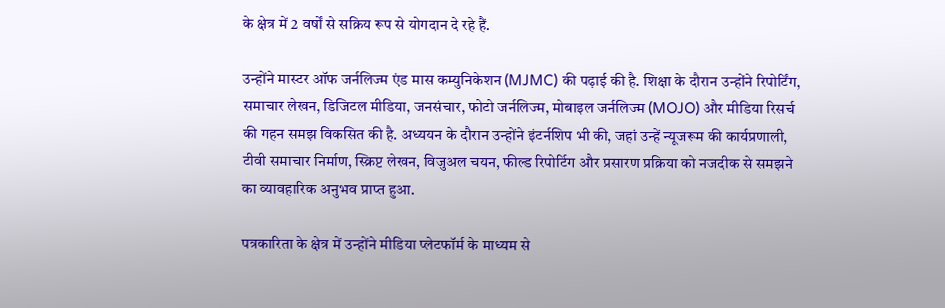के क्षेत्र में 2 वर्षों से सक्रिय रूप से योगदान दे रहे हैं.

उन्होंने मास्टर ऑफ जर्नलिज्म एंड मास कम्युनिकेशन (MJMC) की पढ़ाई की है. शिक्षा के दौरान उन्होंने रिपोर्टिंग, समाचार लेखन, डिजिटल मीडिया, जनसंचार, फोटो जर्नलिज्म, मोबाइल जर्नलिज्म (MOJO) और मीडिया रिसर्च की गहन समझ विकसित की है. अध्ययन के दौरान उन्होंने इंटर्नशिप भी की, जहां उन्हें न्यूजरूम की कार्यप्रणाली, टीवी समाचार निर्माण, स्क्रिप्ट लेखन, विजुअल चयन, फील्ड रिपोर्टिग और प्रसारण प्रक्रिया को नजदीक से समझने का व्यावहारिक अनुभव प्राप्त हुआ.

पत्रकारिता के क्षेत्र में उन्होंने मीडिया प्लेटफॉर्म के माध्यम से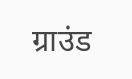ग्राउंड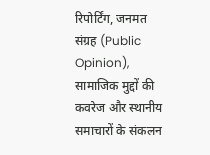रिपोर्टिंग, जनमत संग्रह (Public Opinion), सामाजिक मुद्दों की कवरेज और स्थानीय समाचारों के संकलन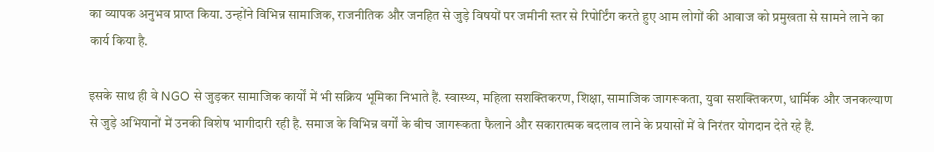का व्यापक अनुभव प्राप्त किया. उन्होंने विभिन्न सामाजिक, राजनीतिक और जनहित से जुड़े विषयों पर जमीनी स्तर से रिपोर्टिंग करते हुए आम लोगों की आवाज को प्रमुखता से सामने लाने का कार्य किया है.

इसके साथ ही वे NGO से जुड़कर सामाजिक कार्यों में भी सक्रिय भूमिका निभाते हैं. स्वास्थ्य, महिला सशक्तिकरण, शिक्षा, सामाजिक जागरूकता, युवा सशक्तिकरण, धार्मिक और जनकल्याण से जुड़े अभियानों में उनकी विशेष भागीदारी रही है. समाज के विभिन्न वर्गों के बीच जागरूकता फैलाने और सकारात्मक बदलाव लाने के प्रयासों में वे निरंतर योगदान देते रहे हैं.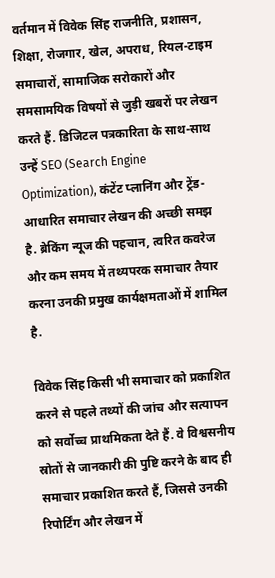वर्तमान में विवेक सिंह राजनीति, प्रशासन, शिक्षा, रोजगार, खेल, अपराध, रियल-टाइम समाचारों, सामाजिक सरोकारों और समसामयिक विषयों से जुड़ी खबरों पर लेखन करते हैं. डिजिटल पत्रकारिता के साथ-साथ उन्हें SEO (Search Engine Optimization), कंटेंट प्लानिंग और ट्रेंड-आधारित समाचार लेखन की अच्छी समझ है. ब्रेकिंग न्यूज की पहचान, त्वरित कवरेज और कम समय में तथ्यपरक समाचार तैयार करना उनकी प्रमुख कार्यक्षमताओं में शामिल है.

विवेक सिंह किसी भी समाचार को प्रकाशित करने से पहले तथ्यों की जांच और सत्यापन को सर्वोच्च प्राथमिकता देते हैं. वे विश्वसनीय स्रोतों से जानकारी की पुष्टि करने के बाद ही समाचार प्रकाशित करते हैं, जिससे उनकी रिपोर्टिंग और लेखन में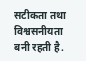सटीकता तथा विश्वसनीयता बनी रहती है.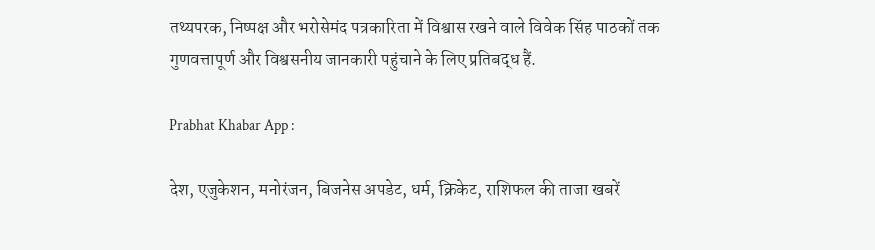तथ्यपरक, निष्पक्ष और भरोसेमंद पत्रकारिता में विश्वास रखने वाले विवेक सिंह पाठकों तक गुणवत्तापूर्ण और विश्वसनीय जानकारी पहुंचाने के लिए प्रतिबद्ध हैं.

Prabhat Khabar App :

देश, एजुकेशन, मनोरंजन, बिजनेस अपडेट, धर्म, क्रिकेट, राशिफल की ताजा खबरें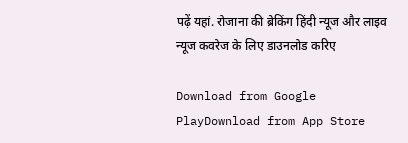पढ़ें यहां. रोजाना की ब्रेकिंग हिंदी न्यूज और लाइव न्यूज कवरेज के लिए डाउनलोड करिए

Download from Google PlayDownload from App Store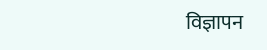विज्ञापन